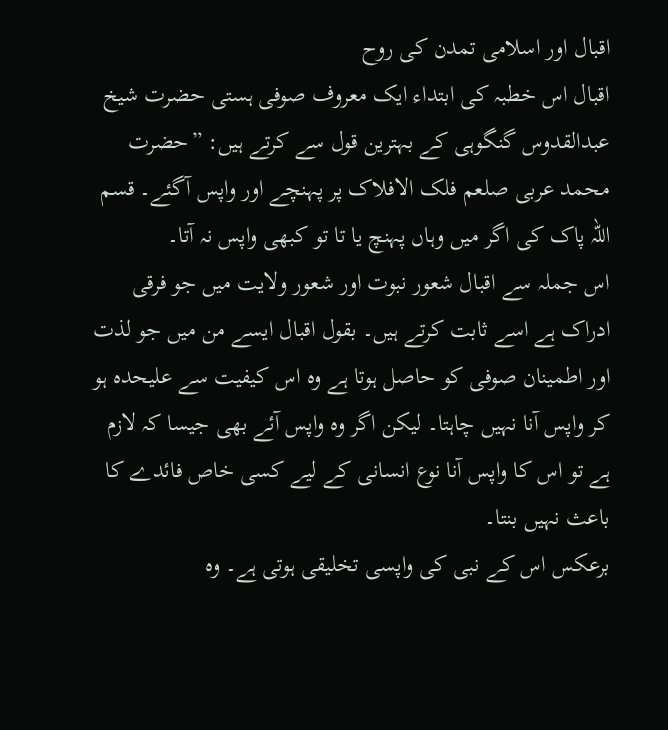اقبال اور اسلامی تمدن کی روح
اقبال اس خطبہ کی ابتداء ایک معروف صوفی ہستی حضرت شیخ عبدالقدوس گنگوہی کے بہترین قول سے کرتے ہیں: ”حضرت محمد عربی صلعم فلک الافلاک پر پہنچے اور واپس آگئے۔ قسم اللہ پاک کی اگر میں وہاں پہنچ یا تا تو کبھی واپس نہ آتا۔
اس جملہ سے اقبال شعور نبوت اور شعور ولایت میں جو فرقی ادراک ہے اسے ثابت کرتے ہیں۔ بقول اقبال ایسے من میں جو لذت اور اطمینان صوفی کو حاصل ہوتا ہے وہ اس کیفیت سے علیحدہ ہو کر واپس آنا نہیں چاہتا۔ لیکن اگر وہ واپس آئے بھی جیسا کہ لازم ہے تو اس کا واپس آنا نوع انسانی کے لیے کسی خاص فائدے کا باعث نہیں بنتا۔
برعکس اس کے نبی کی واپسی تخلیقی ہوتی ہے۔ وہ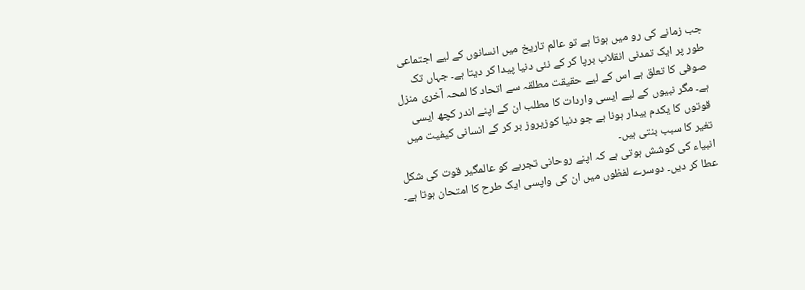جب زمانے کی رو میں ہوتا ہے تو عالم تاریخ میں انسانوں کے لیے اجتماعی طور پر ایک تمدنی انقلاب برپا کر کے نئی دنیا پیدا کر دیتا ہے۔ جہاں تک صوفی کا تعلق ہے اس کے لیے حقیقت مطلقہ سے اتحاد کا لمحہ آخری منزل ہے۔ مگر نبیوں کے لیے ایسی واردات کا مطلب ان کے اپنے اندر کچھ ایسی قوتوں کا یکدم بیدار ہونا ہے جو دنیا کوزیروز بر کر کے انسانی کیفیت میں تغیر کا سبب بنتی ہیں۔
انبیاء کی کوشش ہوتی ہے کہ اپنے روحانی تجربے کو عالمگیر قوت کی شکل عطا کر دیں۔ دوسرے لفظوں میں ان کی واپسی ایک طرح کا امتحان ہوتا ہے۔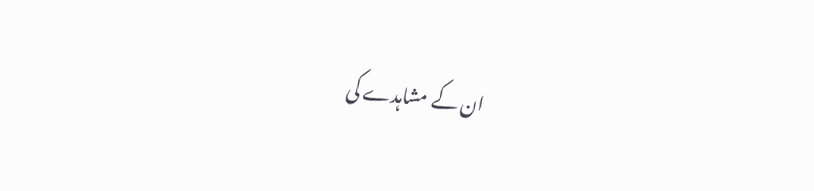ان کے مشاہدے کی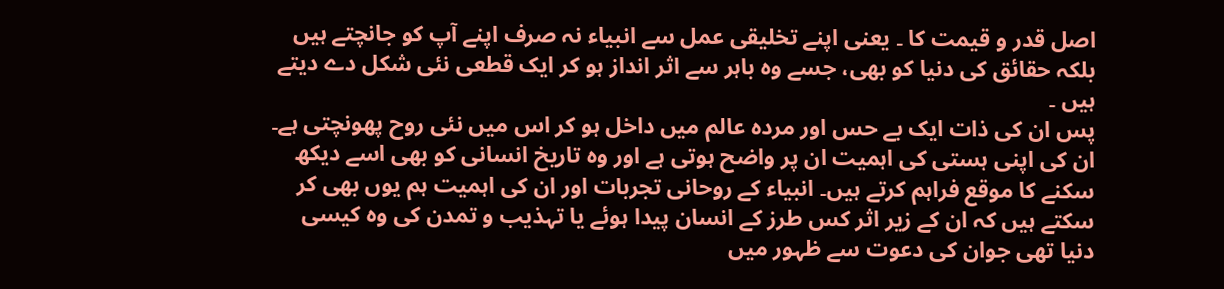اصل قدر و قیمت کا ۔ یعنی اپنے تخلیقی عمل سے انبیاء نہ صرف اپنے آپ کو جانچتے ہیں بلکہ حقائق کی دنیا کو بھی، جسے وہ باہر سے اثر انداز ہو کر ایک قطعی نئی شکل دے دیتے ہیں ۔
پس ان کی ذات ایک بے حس اور مردہ عالم میں داخل ہو کر اس میں نئی روح پھونچتی ہے۔ ان کی اپنی ہستی کی اہمیت ان پر واضح ہوتی ہے اور وہ تاریخ انسانی کو بھی اسے دیکھ سکنے کا موقع فراہم کرتے ہیں۔ انبیاء کے روحانی تجربات اور ان کی اہمیت ہم یوں بھی کر سکتے ہیں کہ ان کے زیر اثر کس طرز کے انسان پیدا ہوئے یا تہذیب و تمدن کی وہ کیسی دنیا تھی جوان کی دعوت سے ظہور میں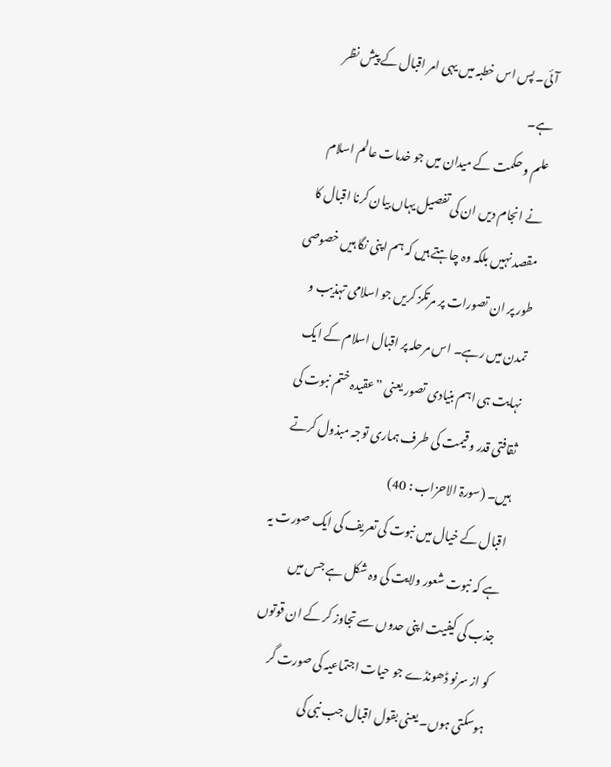آئی۔ پس اس خطبہ میں یہی امر اقبال کے پیش نظر ہے۔
علم و حکمت کے میدان میں جو خدمات عالم اسلام نے انجام دیں ان کی تفصیل یہاں بیان کرنا اقبال کا مقصد نہیں بلکہ وہ چاہتے ہیں کہ ہم اپنی نگا ہیں خصوصی طور پر ان تصورات پر مرتکز کریں جو اسلامی تہذیب و تمدن میں رہے۔ اس مرحلہ پر اقبال اسلام کے ایک نہایت ہی اہم بنیادی تصور یعنی ”عقیدہ ختم نبوت کی ثقافتی قدر و قیمت کی طرف ہماری توجہ مبذول کرتے ہیں۔ (سورۃ الاحزاب : 40)
اقبال کے خیال میں نبوت کی تعریف کی ایک صورت یہ ہے کہ نبوت شعور ولایت کی وہ شکل ہے جس میں جذب کی کیفیت اپنی حدوں سے تجاوز کر کے ان قوتوں کو از سرنو ڈھونڈے جو حیات اجتماعیہ کی صورت گر ہوسکتی ہوں۔ یعنی بقول اقبال جب نبی کی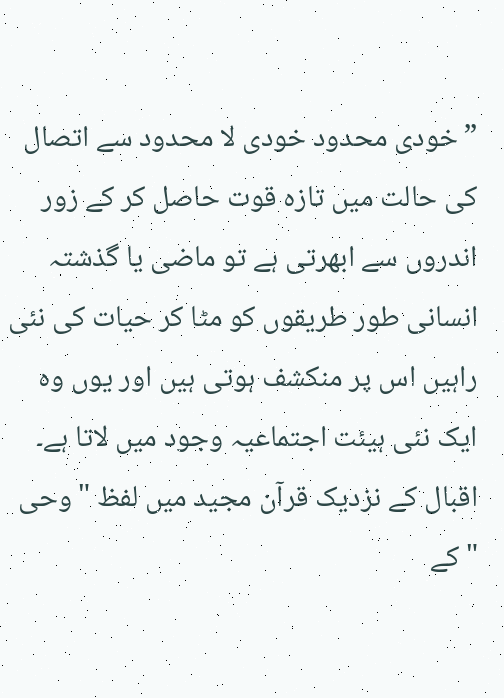”خودی محدود خودی لا محدود سے اتصال کی حالت میں تازہ قوت حاصل کر کے زور اندروں سے ابھرتی ہے تو ماضی یا گذشتہ انسانی طور طریقوں کو مٹا کر حیات کی نئی راہیں اس پر منکشف ہوتی ہیں اور یوں وہ ایک نئی ہیئت اجتماعیہ وجود میں لاتا ہے۔
اقبال کے نزدیک قرآن مجید میں لفظ " وحی " کے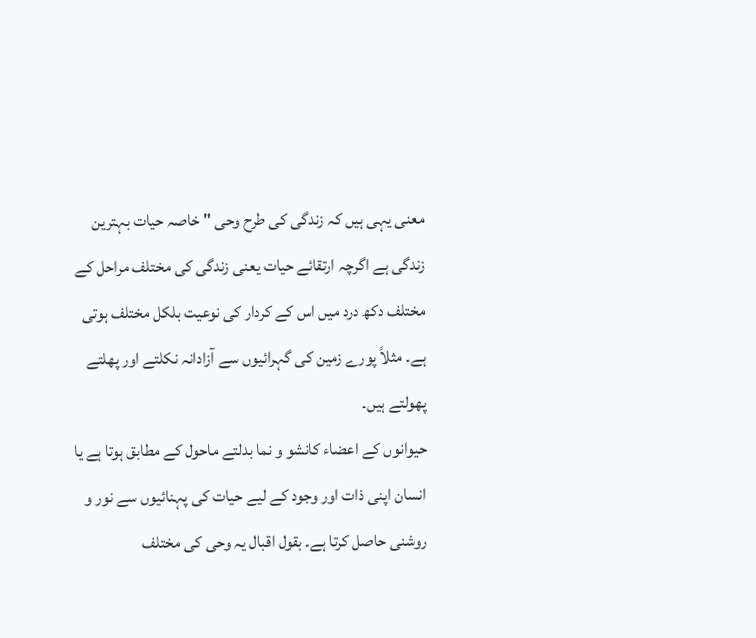معنی یہی ہیں کہ زندگی کی طرح وحی " خاصہ حیات بہترین زندگی ہے اگرچہ ارتقائے حیات یعنی زندگی کی مختلف مراحل کے مختلف دکھ درد میں اس کے کردار کی نوعیت بلکل مختلف ہوتی ہے۔ مثلاً پورے زمین کی گہرائیوں سے آزادانہ نکلتے اور پھلتے پھولتے ہیں۔
حیوانوں کے اعضاء کانشو و نما بدلتے ماحول کے مطابق ہوتا ہے یا انسان اپنی ذات اور وجود کے لیے حیات کی پہنائیوں سے نور و روشنی حاصل کرتا ہے۔ بقول اقبال یہ وحی کی مختلف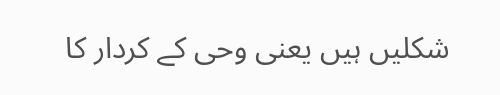شکلیں ہیں یعنی وحی کے کردار کا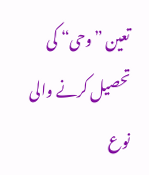تعین ”وحی“ کی تحصیل کرنے والی نوع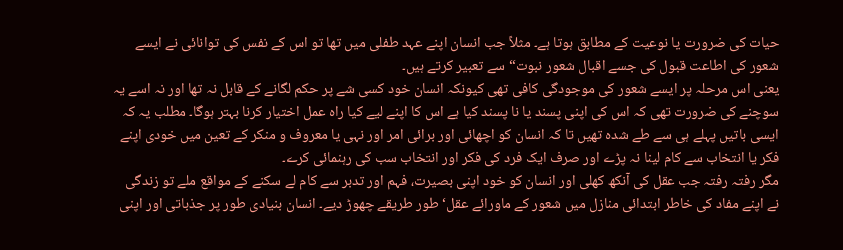حیات کی ضرورت یا نوعیت کے مطابق ہوتا ہے۔ مثلاً جب انسان اپنے عہد طفلی میں تھا تو اس کے نفس کی توانائی نے ایسے شعور کی اطاعت قبول کی جسے اقبال شعور نبوت“ سے تعبیر کرتے ہیں۔
یعنی اس مرحلہ پر ایسے شعور کی موجودگی کافی تھی کیونکہ انسان خود کسی شے پر حکم لگانے کے قابل نہ تھا اور نہ اسے یہ سوچنے کی ضرورت تھی کہ اس کی اپنی پسند یا نا پسند کیا ہے اس کا اپنے لیے کیا راہ عمل اختیار کرنا بہتر ہوگا۔ مطلب یہ کہ ایسی باتیں پہلے ہی سے طے شدہ تھیں تا کہ انسان کو اچھائی اور برائی امر اور نہی یا معروف و منکر کے تعین میں خودی اپنے فکر یا انتخاب سے کام لینا نہ پڑے اور صرف ایک فرد کی فکر اور انتخاب سب کی رہنمائی کرے۔
مگر رفتہ رفتہ جب عقل کی آنکھ کھلی اور انسان کو خود اپنی بصیرت، فہم اور تدبر سے کام لے سکنے کے مواقع ملے تو زندگی نے اپنے مفاد کی خاطر ابتدائی منازل میں شعور کے ماورائے عقل‘ طور طریقے چھوڑ دیے۔ انسان بنیادی طور پر جذباتی اور اپنی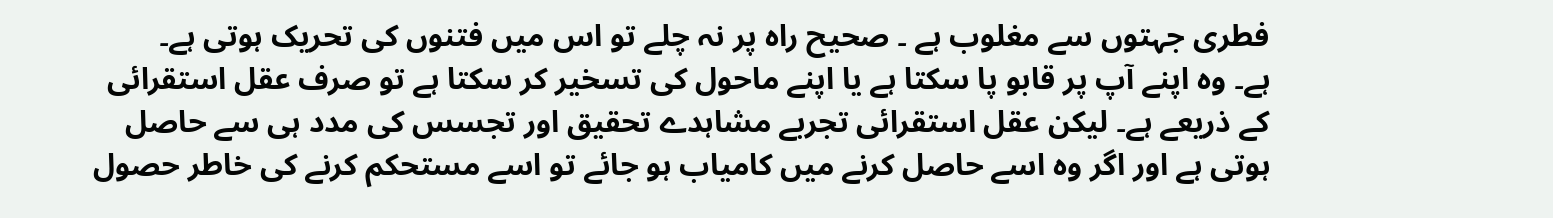فطری جہتوں سے مغلوب ہے ۔ صحیح راہ پر نہ چلے تو اس میں فتنوں کی تحریک ہوتی ہے۔
ہے۔ وہ اپنے آپ پر قابو پا سکتا ہے یا اپنے ماحول کی تسخیر کر سکتا ہے تو صرف عقل استقرائی کے ذریعے ہے۔ لیکن عقل استقرائی تجربے مشاہدے تحقیق اور تجسس کی مدد ہی سے حاصل ہوتی ہے اور اگر وہ اسے حاصل کرنے میں کامیاب ہو جائے تو اسے مستحکم کرنے کی خاطر حصول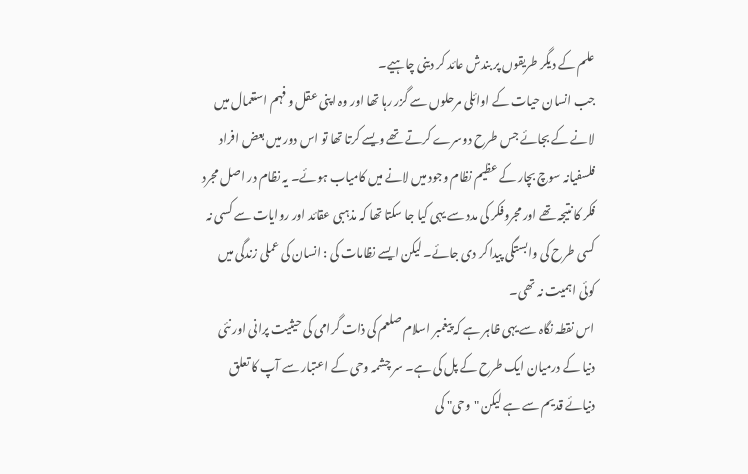علم کے دیگر طریقوں پر بندش عائد کر دینی چاہیے۔
جب انسان حیات کے اوائلی مرحلوں سے گزر رہا تھا اور وہ اپنی عقل و فہم استعمال میں لانے کے بجائے جس طرح دوسرے کرتے تھے ویسے کرتا تھا تو اس دور میں بعض افراد فلسفیانہ سوچ بچار کے عظیم نظام وجود میں لانے میں کامیاب ہوئے۔ یہ نظام در اصل مجرد فکر کا نتیجہ تھے اور مجروفکر کی مدد سے یہی کیا جا سکتا تھا کہ مذہبی عقائد اور روایات سے کسی نہ کسی طرح کی وابستگی پیدا کر دی جائے۔ لیکن ایسے نظامات کی : انسان کی عملی زندگی میں کوئی اہمیت نہ تھی۔
اس نقطہ نگاہ سے یہی ظاہر ہے کہ پیغمبر اسلام صلعم کی ذات گرامی کی حیثیت پرانی اور نئی دنیا کے درمیان ایک طرح کے پل کی ہے۔ سر چشمہ وحی کے اعتبار سے آپ کا تعلق دنیائے قدیم سے ہے لیکن "وحی" کی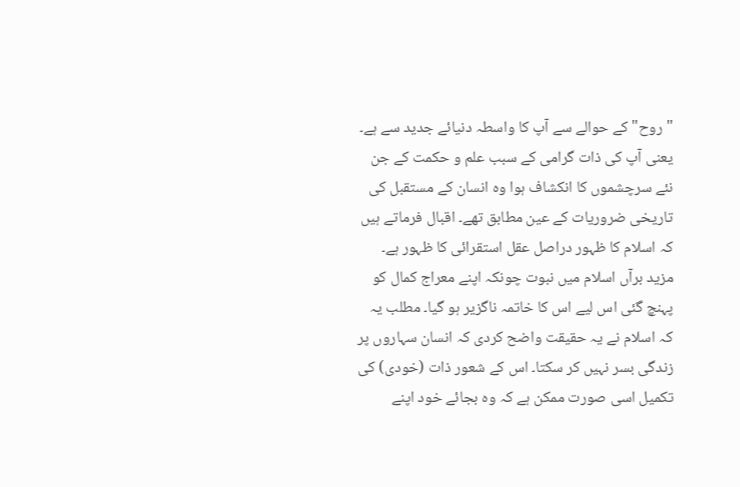"روح" کے حوالے سے آپ کا واسطہ دنیائے جدید سے ہے۔ یعنی آپ کی ذات گرامی کے سبب علم و حکمت کے جن نئے سرچشموں کا انکشاف ہوا وہ انسان کے مستقبل کی تاریخی ضروریات کے عین مطابق تھے۔ اقبال فرماتے ہیں کہ اسلام کا ظہور دراصل عقل استقرائی کا ظہور ہے۔
مزید برآں اسلام میں نبوت چونکہ اپنے معراج کمال کو پہنچ گئی اس لیے اس کا خاتمہ ناگزیر ہو گیا۔ مطلب یہ کہ اسلام نے یہ حقیقت واضح کردی کہ انسان سہاروں پر زندگی بسر نہیں کر سکتا۔ اس کے شعور ذات (خودی) کی تکمیل اسی صورت ممکن ہے کہ وہ بجائے خود اپنے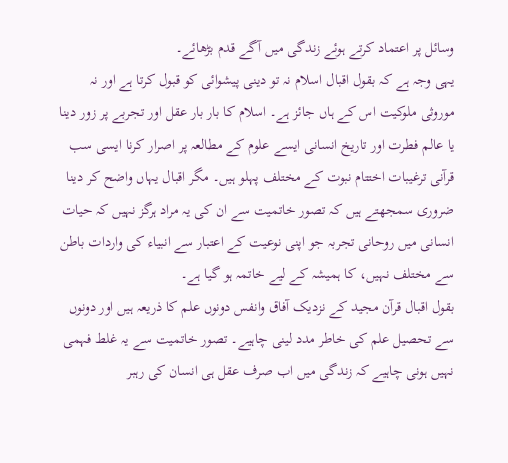وسائل پر اعتماد کرتے ہوئے زندگی میں آگے قدم بڑھائے۔
یہی وجہ ہے کہ بقول اقبال اسلام نہ تو دینی پیشوائی کو قبول کرتا ہے اور نہ موروثی ملوکیت اس کے ہاں جائز ہے۔ اسلام کا بار بار عقل اور تجربے پر زور دینا یا عالم فطرت اور تاریخ انسانی ایسے علوم کے مطالعہ پر اصرار کرنا ایسی سب قرآنی ترغیبات اختتام نبوت کے مختلف پہلو ہیں۔ مگر اقبال یہاں واضح کر دینا ضروری سمجھتے ہیں کہ تصور خاتمیت سے ان کی یہ مراد ہرگز نہیں کہ حیات انسانی میں روحانی تجربہ جو اپنی نوعیت کے اعتبار سے انبیاء کی واردات باطن سے مختلف نہیں، کا ہمیشہ کے لیے خاتمہ ہو گیا ہے۔
بقول اقبال قرآن مجید کے نزدیک آفاق وانفس دونوں علم کا ذریعہ ہیں اور دونوں سے تحصیل علم کی خاطر مدد لینی چاہیے۔ تصور خاتمیت سے یہ غلط فہمی نہیں ہونی چاہیے کہ زندگی میں اب صرف عقل ہی انسان کی رہبر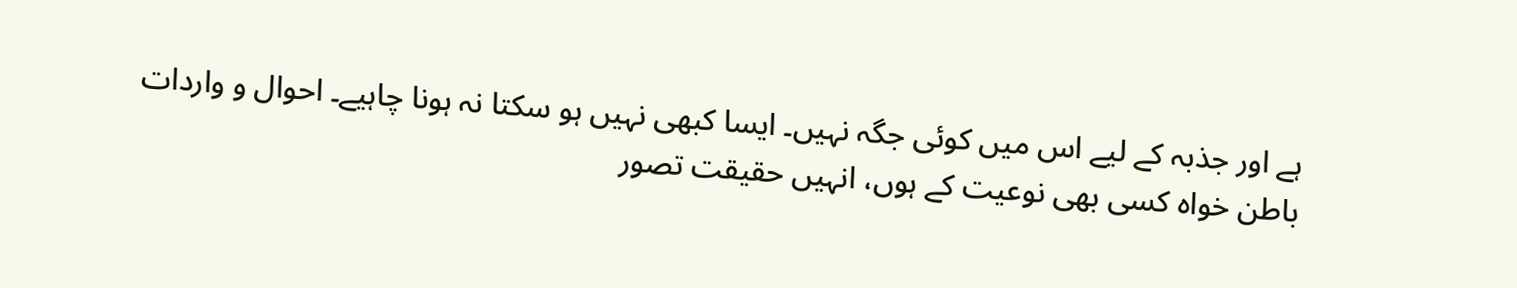ہے اور جذبہ کے لیے اس میں کوئی جگہ نہیں۔ ایسا کبھی نہیں ہو سکتا نہ ہونا چاہیے۔ احوال و واردات باطن خواہ کسی بھی نوعیت کے ہوں، انہیں حقیقت تصور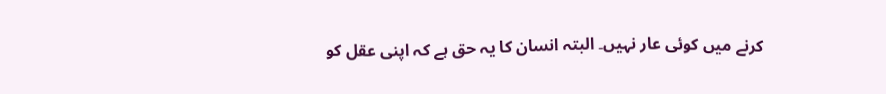کرنے میں کوئی عار نہیں۔ البتہ انسان کا یہ حق ہے کہ اپنی عقل کو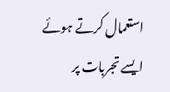استعمال کرتے ہوئے ایسے تجربات پر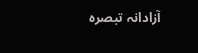آزادانہ تبصرہ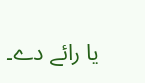یا رائے دے۔